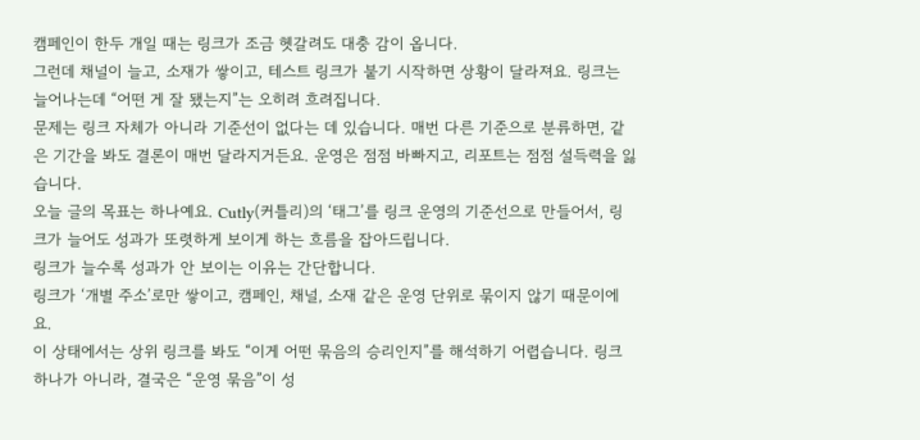캠페인이 한두 개일 때는 링크가 조금 헷갈려도 대충 감이 옵니다.
그런데 채널이 늘고, 소재가 쌓이고, 테스트 링크가 붙기 시작하면 상황이 달라져요. 링크는 늘어나는데 “어떤 게 잘 됐는지”는 오히려 흐려집니다.
문제는 링크 자체가 아니라 기준선이 없다는 데 있습니다. 매번 다른 기준으로 분류하면, 같은 기간을 봐도 결론이 매번 달라지거든요. 운영은 점점 바빠지고, 리포트는 점점 설득력을 잃습니다.
오늘 글의 목표는 하나예요. Cutly(커틀리)의 ‘태그’를 링크 운영의 기준선으로 만들어서, 링크가 늘어도 성과가 또렷하게 보이게 하는 흐름을 잡아드립니다.
링크가 늘수록 성과가 안 보이는 이유는 간단합니다.
링크가 ‘개별 주소’로만 쌓이고, 캠페인, 채널, 소재 같은 운영 단위로 묶이지 않기 때문이에요.
이 상태에서는 상위 링크를 봐도 “이게 어떤 묶음의 승리인지”를 해석하기 어렵습니다. 링크 하나가 아니라, 결국은 “운영 묶음”이 성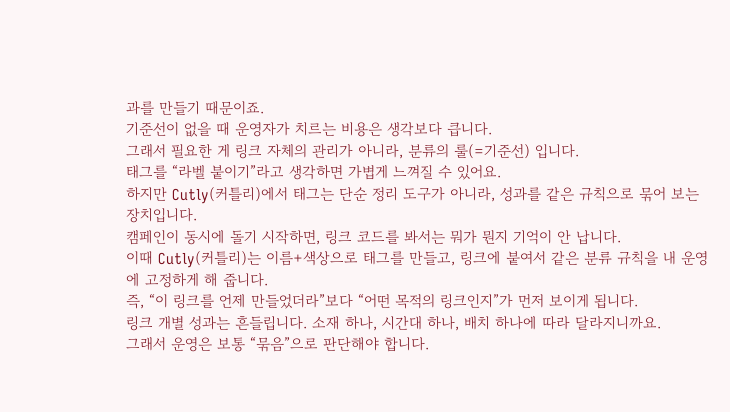과를 만들기 때문이죠.
기준선이 없을 때 운영자가 치르는 비용은 생각보다 큽니다.
그래서 필요한 게 링크 자체의 관리가 아니라, 분류의 룰(=기준선) 입니다.
태그를 “라벨 붙이기”라고 생각하면 가볍게 느껴질 수 있어요.
하지만 Cutly(커틀리)에서 태그는 단순 정리 도구가 아니라, 성과를 같은 규칙으로 묶어 보는 장치입니다.
캠페인이 동시에 돌기 시작하면, 링크 코드를 봐서는 뭐가 뭔지 기억이 안 납니다.
이때 Cutly(커틀리)는 이름+색상으로 태그를 만들고, 링크에 붙여서 같은 분류 규칙을 내 운영에 고정하게 해 줍니다.
즉, “이 링크를 언제 만들었더라”보다 “어떤 목적의 링크인지”가 먼저 보이게 됩니다.
링크 개별 성과는 흔들립니다. 소재 하나, 시간대 하나, 배치 하나에 따라 달라지니까요.
그래서 운영은 보통 “묶음”으로 판단해야 합니다.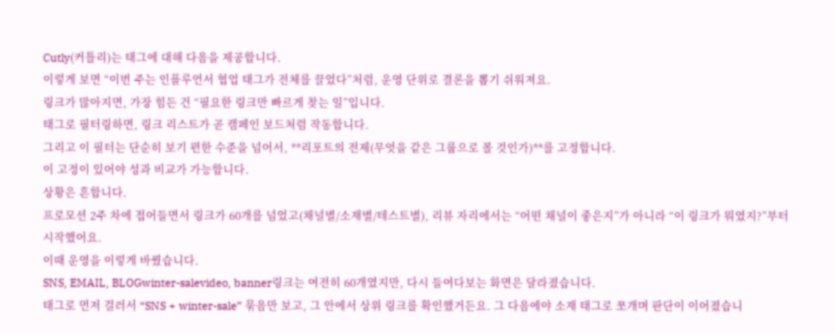Cutly(커틀리)는 태그에 대해 다음을 제공합니다.
이렇게 보면 “이번 주는 인플루언서 협업 태그가 전체를 끌었다”처럼, 운영 단위로 결론을 뽑기 쉬워져요.
링크가 많아지면, 가장 힘든 건 “필요한 링크만 빠르게 찾는 일”입니다.
태그로 필터링하면, 링크 리스트가 곧 캠페인 보드처럼 작동합니다.
그리고 이 필터는 단순히 보기 편한 수준을 넘어서, **리포트의 전제(무엇을 같은 그룹으로 볼 것인가)**를 고정합니다.
이 고정이 있어야 성과 비교가 가능합니다.
상황은 흔합니다.
프로모션 2주 차에 접어들면서 링크가 60개를 넘었고(채널별/소재별/테스트별), 리뷰 자리에서는 “어떤 채널이 좋은지”가 아니라 “이 링크가 뭐였지?”부터 시작했어요.
이때 운영을 이렇게 바꿨습니다.
SNS, EMAIL, BLOGwinter-salevideo, banner링크는 여전히 60개였지만, 다시 들여다보는 화면은 달라졌습니다.
태그로 먼저 걸러서 “SNS + winter-sale” 묶음만 보고, 그 안에서 상위 링크를 확인했거든요. 그 다음에야 소재 태그로 쪼개며 판단이 이어졌습니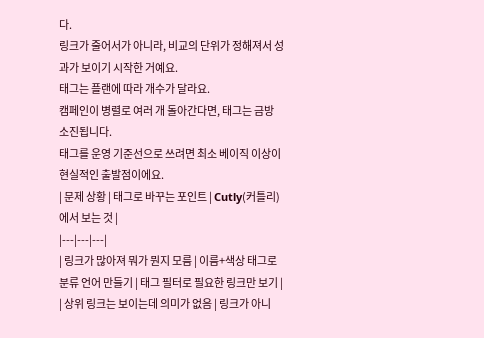다.
링크가 줄어서가 아니라, 비교의 단위가 정해져서 성과가 보이기 시작한 거예요.
태그는 플랜에 따라 개수가 달라요.
캠페인이 병렬로 여러 개 돌아간다면, 태그는 금방 소진됩니다.
태그를 운영 기준선으로 쓰려면 최소 베이직 이상이 현실적인 출발점이에요.
| 문제 상황 | 태그로 바꾸는 포인트 | Cutly(커틀리)에서 보는 것 |
|---|---|---|
| 링크가 많아져 뭐가 뭔지 모름 | 이름+색상 태그로 분류 언어 만들기 | 태그 필터로 필요한 링크만 보기 |
| 상위 링크는 보이는데 의미가 없음 | 링크가 아니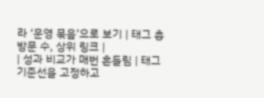라 ‘운영 묶음’으로 보기 | 태그 총 방문 수, 상위 링크 |
| 성과 비교가 매번 흔들림 | 태그 기준선을 고정하고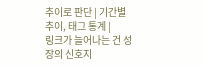추이로 판단 | 기간별 추이, 태그 통계 |
링크가 늘어나는 건 성장의 신호지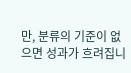만, 분류의 기준이 없으면 성과가 흐려집니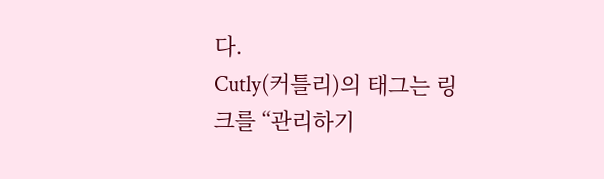다.
Cutly(커틀리)의 태그는 링크를 “관리하기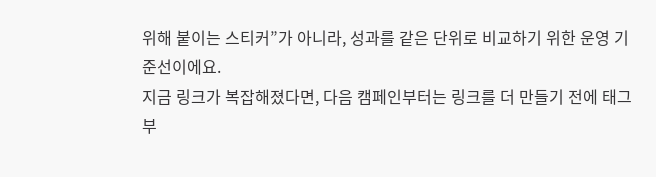위해 붙이는 스티커”가 아니라, 성과를 같은 단위로 비교하기 위한 운영 기준선이에요.
지금 링크가 복잡해졌다면, 다음 캠페인부터는 링크를 더 만들기 전에 태그부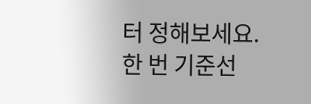터 정해보세요.
한 번 기준선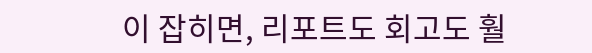이 잡히면, 리포트도 회고도 훨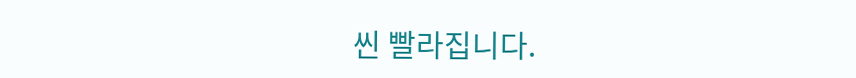씬 빨라집니다.